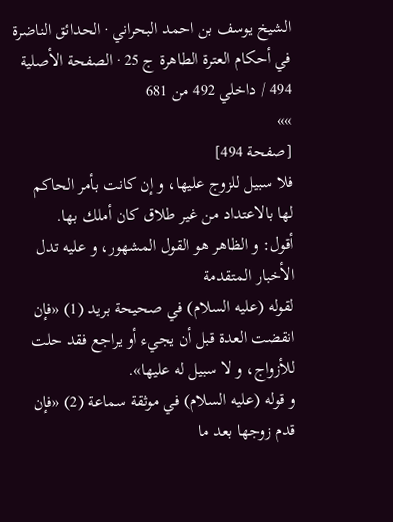الشيخ يوسف بن احمد البحراني · الحدائق الناضرة في أحكام العترة الطاهرة ج 25 · الصفحة الأصلية 494 / داخلي 492 من 681
»»
[صفحة 494]
فلا سبيل للزوج عليها، و إن كانت بأمر الحاكم لها بالاعتداد من غير طلاق كان أملك بها.
أقول: و الظاهر هو القول المشهور، و عليه تدل الأخبار المتقدمة
لقوله (عليه السلام) في صحيحة بريد (1) «فإن انقضت العدة قبل أن يجيء أو يراجع فقد حلت للأزواج، و لا سبيل له عليها».
و قوله (عليه السلام) في موثقة سماعة (2) «فإن قدم زوجها بعد ما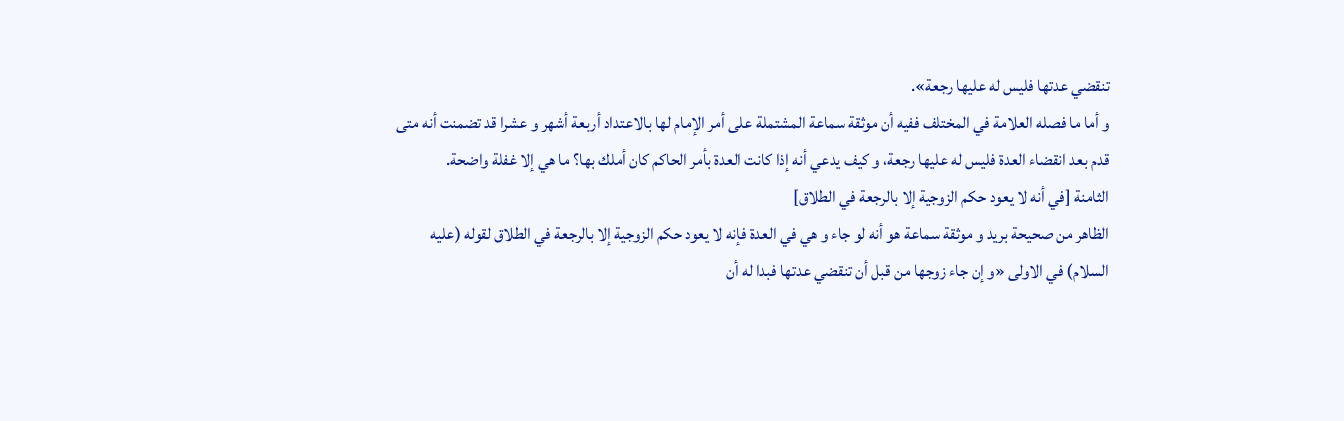تنقضي عدتها فليس له عليها رجعة».
و أما ما فصله العلامة في المختلف ففيه أن موثقة سماعة المشتملة على أمر الإمام لها بالاعتداد أربعة أشهر و عشرا قد تضمنت أنه متى قدم بعد انقضاء العدة فليس له عليها رجعة، و كيف يدعي أنه إذا كانت العدة بأمر الحاكم كان أملك بها؟ ما هي إلا غفلة واضحة.
الثامنة [في أنه لا يعود حكم الزوجية إلا بالرجعة في الطلاق]
الظاهر من صحيحة بريد و موثقة سماعة هو أنه لو جاء و هي في العدة فإنه لا يعود حكم الزوجية إلا بالرجعة في الطلاق لقوله (عليه السلام) في الاولى «و إن جاء زوجها من قبل أن تنقضي عدتها فبدا له أن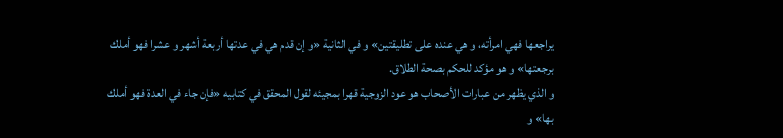يراجعها فهي امرأته، و هي عنده على تطليقتين» و في الثانية «و إن قدم هي في عدتها أربعة أشهر و عشرا فهو أملك برجعتها» و هو مؤكد للحكم بصحة الطلاق.
و الذي يظهر من عبارات الأصحاب هو عود الزوجية قهرا بمجيئه لقول المحقق في كتابيه «فإن جاء في العدة فهو أملك بها» و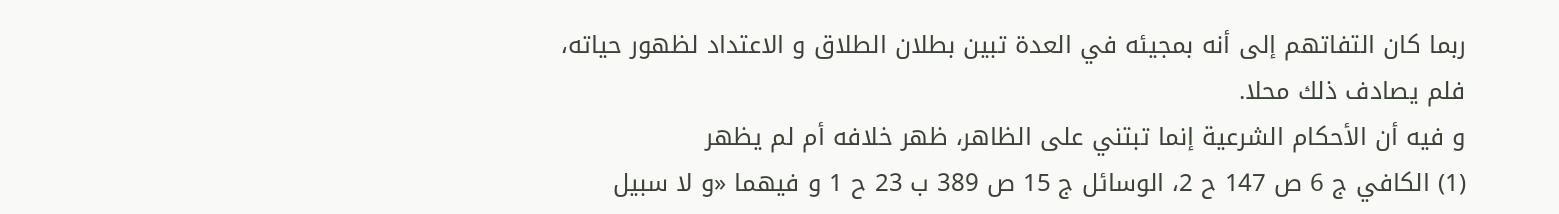ربما كان التفاتهم إلى أنه بمجيئه في العدة تبين بطلان الطلاق و الاعتداد لظهور حياته، فلم يصادف ذلك محلا.
و فيه أن الأحكام الشرعية إنما تبتني على الظاهر، ظهر خلافه أم لم يظهر
(1) الكافي ج 6 ص 147 ح 2، الوسائل ج 15 ص 389 ب 23 ح 1 و فيهما «و لا سبيل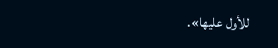للأول عليها».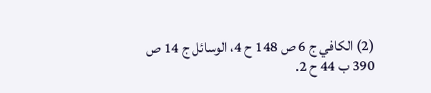(2) الكافي ج 6 ص 148 ح 4، الوسائل ج 14 ص 390 ب 44 ح 2.